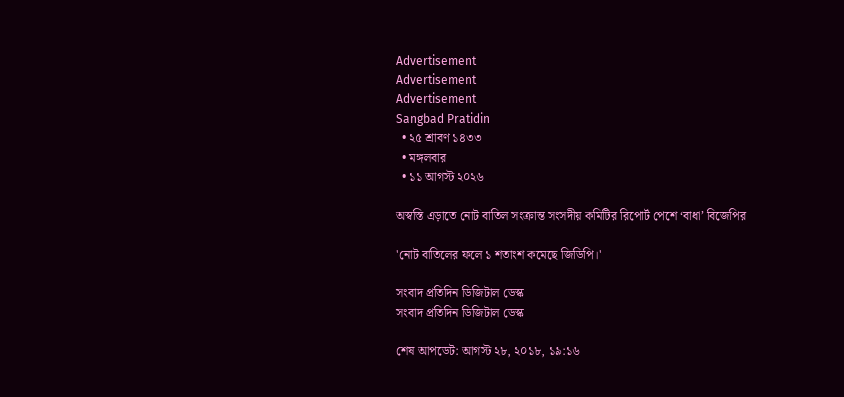Advertisement
Advertisement
Advertisement
Sangbad Pratidin
  • ২৫ শ্রাবণ ১৪৩৩
  • মঙ্গলবার
  • ১১ আগস্ট ২০২৬

অস্বস্তি এড়াতে নোট বাতিল সংক্রান্ত সংসদীয় কমিটির রিপোর্ট পেশে ‘বাধা’ বিজেপির

'নোট বাতিলের ফলে ১ শতাংশ কমেছে জিডিপি।'

সংবাদ প্রতিদিন ডিজিটাল ডেস্ক
সংবাদ প্রতিদিন ডিজিটাল ডেস্ক

শেষ আপডেট: আগস্ট ২৮, ২০১৮, ১৯:১৬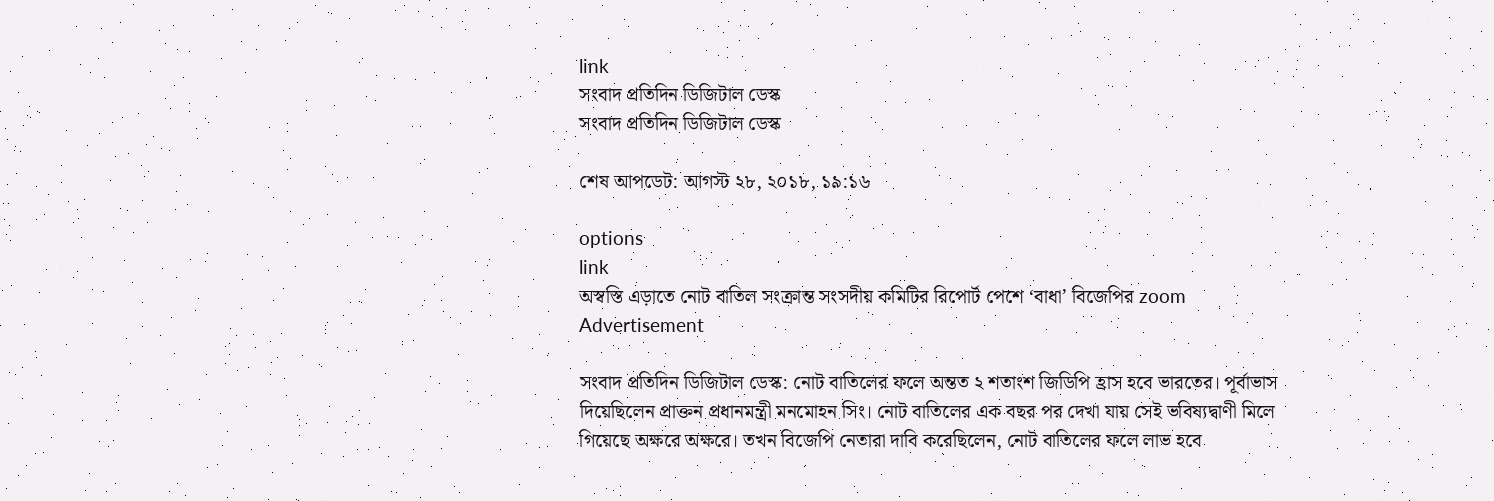link
সংবাদ প্রতিদিন ডিজিটাল ডেস্ক
সংবাদ প্রতিদিন ডিজিটাল ডেস্ক

শেষ আপডেট: আগস্ট ২৮, ২০১৮, ১৯:১৬

options
link
অস্বস্তি এড়াতে নোট বাতিল সংক্রান্ত সংসদীয় কমিটির রিপোর্ট পেশে ‘বাধা’ বিজেপির zoom
Advertisement

সংবাদ প্রতিদিন ডিজিটাল ডেস্ক: নোট বাতিলের ফলে অন্তত ২ শতাংশ জিডিপি হ্রাস হবে ভারতের। পূর্বাভাস দিয়েছিলেন প্রাক্তন প্রধানমন্ত্রী মনমোহন সিং। নোট বাতিলের এক বছর পর দেখা যায় সেই ভবিষ্যদ্বাণী মিলে গিয়েছে অক্ষরে অক্ষরে। তখন বিজেপি নেতারা দাবি করেছিলেন, নোট বাতিলের ফলে লাভ হবে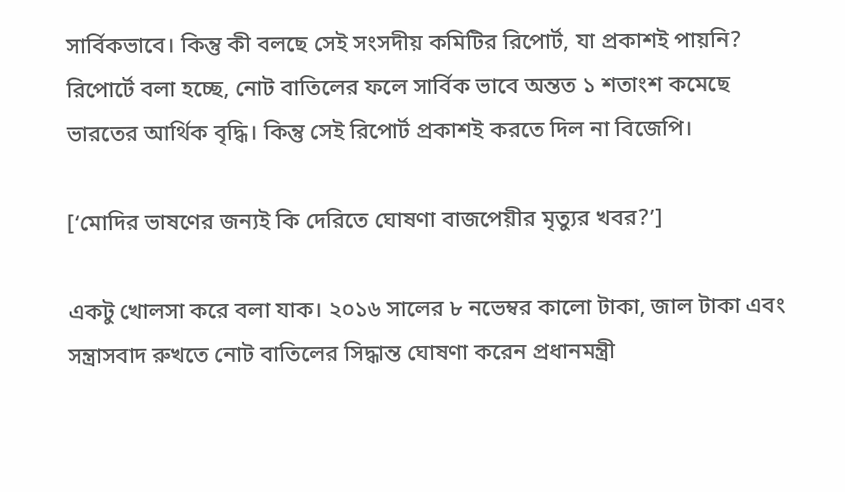সার্বিকভাবে। কিন্তু কী বলছে সেই সংসদীয় কমিটির রিপোর্ট, যা প্রকাশই পায়নি? রিপোর্টে বলা হচ্ছে, নোট বাতিলের ফলে সার্বিক ভাবে অন্তত ১ শতাংশ কমেছে ভারতের আর্থিক বৃদ্ধি। কিন্তু সেই রিপোর্ট প্রকাশই করতে দিল না বিজেপি।

[‘মোদির ভাষণের জন্যই কি দেরিতে ঘোষণা বাজপেয়ীর মৃত্যুর খবর?’]

একটু খোলসা করে বলা যাক। ২০১৬ সালের ৮ নভেম্বর কালো টাকা, জাল টাকা এবং সন্ত্রাসবাদ রুখতে নোট বাতিলের সিদ্ধান্ত ঘোষণা করেন প্রধানমন্ত্রী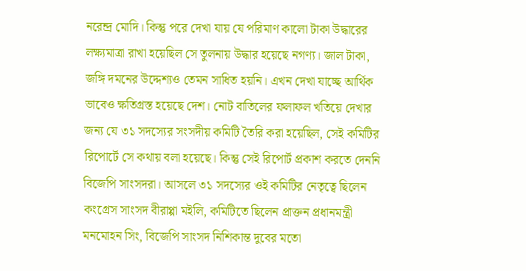নরেন্দ্র মোদি। কিন্তু পরে দেখা যায় যে পরিমাণ কালো টাকা উদ্ধারের লক্ষ্যমাত্রা রাখা হয়েছিল সে তুলনায় উদ্ধার হয়েছে নগণ্য। জাল টাকা, জঙ্গি দমনের উদ্দেশ্যও তেমন সাধিত হয়নি। এখন দেখা যাচ্ছে আর্থিক ভাবেও ক্ষতিগ্রস্ত হয়েছে দেশ। নোট বাতিলের ফলাফল খতিয়ে দেখার জন্য যে ৩১ সদস্যের সংসদীয় কমিটি তৈরি করা হয়েছিল, সেই কমিটির রিপোর্টে সে কথায় বলা হয়েছে। কিন্তু সেই রিপোর্ট প্রকাশ করতে দেননি বিজেপি সাংসদরা। আসলে ৩১ সদস্যের ওই কমিটির নেতৃত্বে ছিলেন কংগ্রেস সাংসদ বীরাপ্পা মইলি, কমিটিতে ছিলেন প্রাক্তন প্রধানমন্ত্রী মনমোহন সিং, বিজেপি সাংসদ নিশিকান্ত দুবের মতো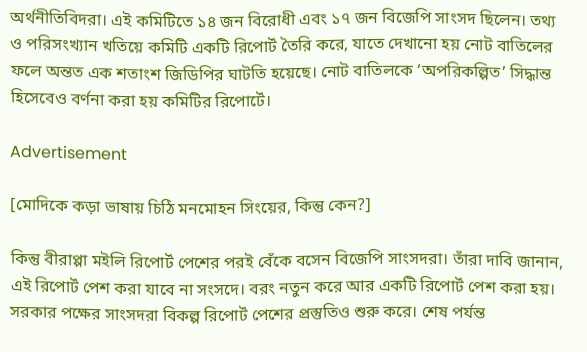অর্থনীতিবিদরা। এই কমিটিতে ১৪ জন বিরোধী এবং ১৭ জন বিজেপি সাংসদ ছিলেন। তথ্য ও পরিসংখ্যান খতিয়ে কমিটি একটি রিপোর্ট তৈরি করে, যাতে দেখানো হয় নোট বাতিলের ফলে অন্তত এক শতাংশ জিডিপির ঘাটতি হয়েছে। নোট বাতিলকে ‘অপরিকল্পিত’ সিদ্ধান্ত হিসেবেও বর্ণনা করা হয় কমিটির রিপোর্টে।

Advertisement

[মোদিকে কড়া ভাষায় চিঠি মনমোহন সিংয়ের, কিন্তু কেন?]

কিন্তু বীরাপ্পা মইলি রিপোর্ট পেশের পরই বেঁকে বসেন বিজেপি সাংসদরা। তাঁরা দাবি জানান, এই রিপোর্ট পেশ করা যাবে না সংসদে। বরং নতুন করে আর একটি রিপোর্ট পেশ করা হয়। সরকার পক্ষের সাংসদরা বিকল্প রিপোর্ট পেশের প্রস্তুতিও শুরু করে। শেষ পর্যন্ত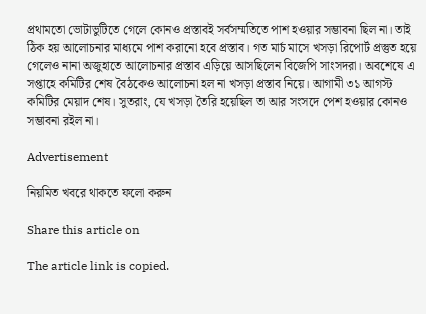প্রথামতো ভোটাভুটিতে গেলে কোনও প্রস্তাবই সর্বসম্মতিতে পাশ হওয়ার সম্ভাবনা ছিল না। তাই ঠিক হয় আলোচনার মাধ্যমে পাশ করানো হবে প্রস্তাব। গত মার্চ মাসে খসড়া রিপোর্ট প্রস্তুত হয়ে গেলেও নানা অজুহাতে আলোচনার প্রস্তাব এড়িয়ে আসছিলেন বিজেপি সাংসদরা। অবশেষে এ সপ্তাহে কমিটির শেষ বৈঠকেও আলোচনা হল না খসড়া প্রস্তাব নিয়ে। আগামী ৩১ আগস্ট কমিটির মেয়াদ শেষ। সুতরাং, যে খসড়া তৈরি হয়েছিল তা আর সংসদে পেশ হওয়ার কোনও সম্ভাবনা রইল না।

Advertisement

নিয়মিত খবরে থাকতে ফলো করুন

Share this article on

The article link is copied.